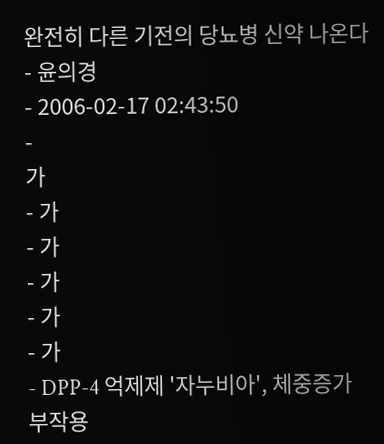완전히 다른 기전의 당뇨병 신약 나온다
- 윤의경
- 2006-02-17 02:43:50
-
가
- 가
- 가
- 가
- 가
- 가
- DPP-4 억제제 '자누비아', 체중증가 부작용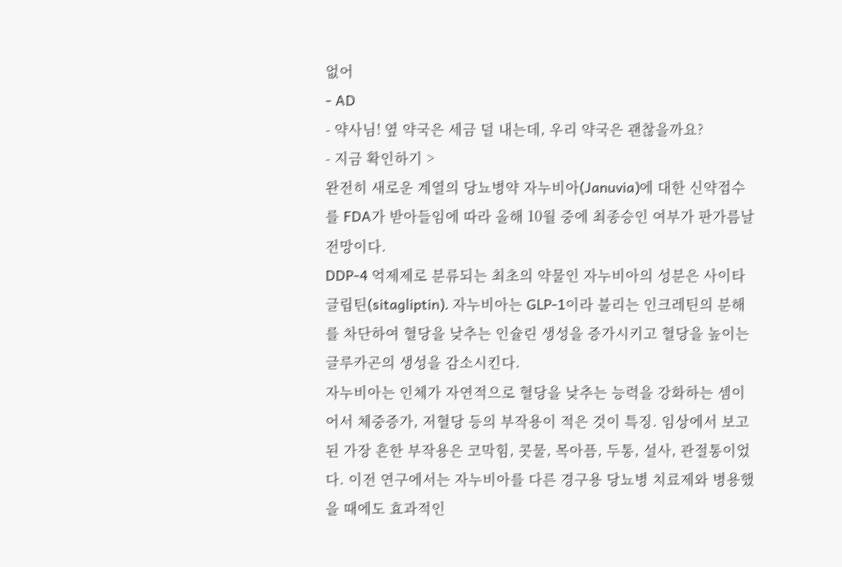없어
- AD
- 약사님! 옆 약국은 세금 덜 내는데, 우리 약국은 괜찮을까요?
- 지금 확인하기 >
완전히 새로운 계열의 당뇨병약 자누비아(Januvia)에 대한 신약접수를 FDA가 받아들임에 따라 올해 10월 중에 최종승인 여부가 판가름날 전망이다.
DDP-4 억제제로 분류되는 최초의 약물인 자누비아의 성분은 사이타글립틴(sitagliptin). 자누비아는 GLP-1이라 불리는 인크레틴의 분해를 차단하여 혈당을 낮추는 인슐린 생성을 증가시키고 혈당을 높이는 글루카곤의 생성을 감소시킨다.
자누비아는 인체가 자연적으로 혈당을 낮추는 능력을 강화하는 셈이어서 체중증가, 저혈당 등의 부작용이 적은 것이 특징. 임상에서 보고된 가장 흔한 부작용은 코막힘, 콧물, 목아픔, 두통, 설사, 관절통이었다. 이전 연구에서는 자누비아를 다른 경구용 당뇨병 치료제와 병용했을 때에도 효과적인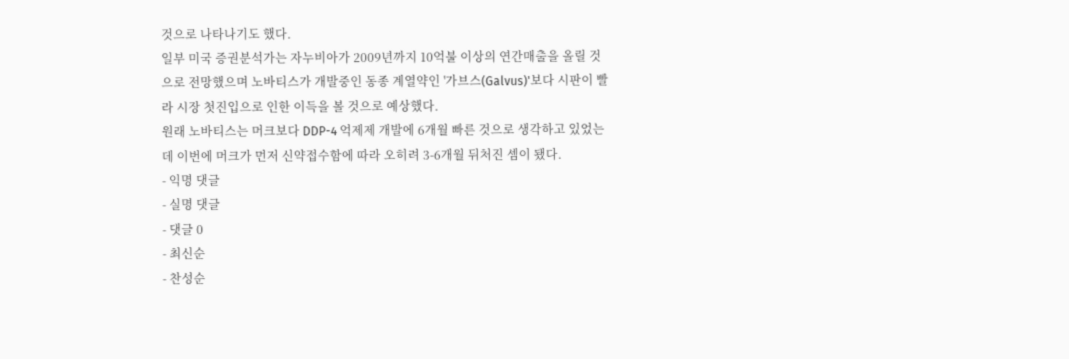것으로 나타나기도 했다.
일부 미국 증권분석가는 자누비아가 2009년까지 10억불 이상의 연간매출을 올릴 것으로 전망했으며 노바티스가 개발중인 동종 계열약인 '가브스(Galvus)'보다 시판이 빨라 시장 첫진입으로 인한 이득을 볼 것으로 예상했다.
원래 노바티스는 머크보다 DDP-4 억제제 개발에 6개월 빠른 것으로 생각하고 있었는데 이번에 머크가 먼저 신약접수함에 따라 오히려 3-6개월 뒤처진 셈이 됐다.
- 익명 댓글
- 실명 댓글
- 댓글 0
- 최신순
- 찬성순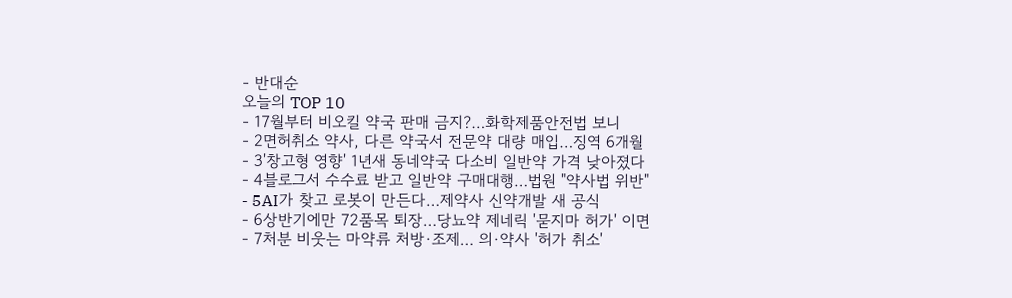- 반대순
오늘의 TOP 10
- 17월부터 비오킬 약국 판매 금지?…화학제품안전법 보니
- 2면허취소 약사, 다른 약국서 전문약 대량 매입…징역 6개월
- 3'창고형 영향' 1년새 동네약국 다소비 일반약 가격 낮아졌다
- 4블로그서 수수료 받고 일반약 구매대행…법원 "약사법 위반"
- 5AI가 찾고 로봇이 만든다…제약사 신약개발 새 공식
- 6상반기에만 72품목 퇴장…당뇨약 제네릭 '묻지마 허가' 이면
- 7처분 비웃는 마약류 처방·조제… 의·약사 '허가 취소'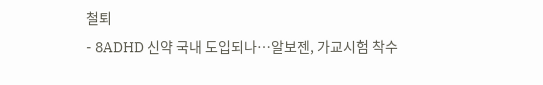철퇴
- 8ADHD 신약 국내 도입되나…알보젠, 가교시험 착수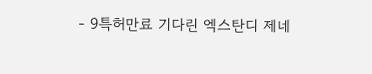- 9특허만료 기다린 엑스탄디 제네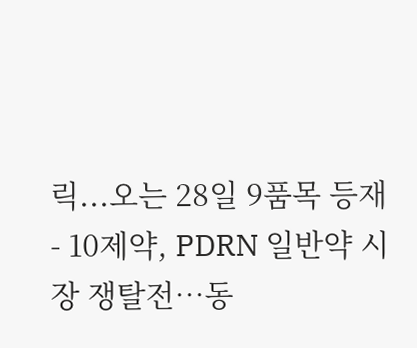릭...오는 28일 9품목 등재
- 10제약, PDRN 일반약 시장 쟁탈전…동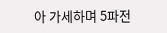아 가세하며 5파전